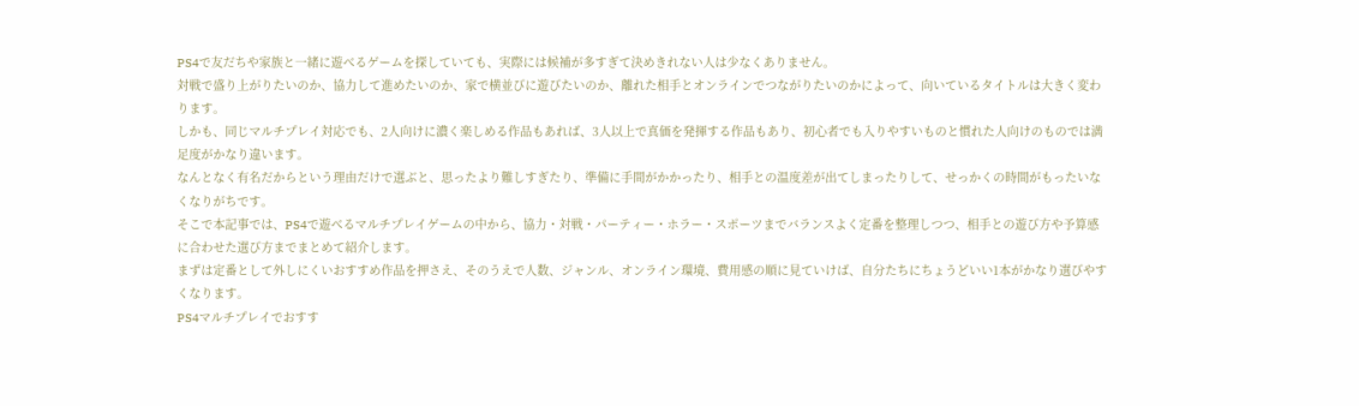PS4で友だちや家族と一緒に遊べるゲームを探していても、実際には候補が多すぎて決めきれない人は少なくありません。
対戦で盛り上がりたいのか、協力して進めたいのか、家で横並びに遊びたいのか、離れた相手とオンラインでつながりたいのかによって、向いているタイトルは大きく変わります。
しかも、同じマルチプレイ対応でも、2人向けに濃く楽しめる作品もあれば、3人以上で真価を発揮する作品もあり、初心者でも入りやすいものと慣れた人向けのものでは満足度がかなり違います。
なんとなく有名だからという理由だけで選ぶと、思ったより難しすぎたり、準備に手間がかかったり、相手との温度差が出てしまったりして、せっかくの時間がもったいなくなりがちです。
そこで本記事では、PS4で遊べるマルチプレイゲームの中から、協力・対戦・パーティー・ホラー・スポーツまでバランスよく定番を整理しつつ、相手との遊び方や予算感に合わせた選び方までまとめて紹介します。
まずは定番として外しにくいおすすめ作品を押さえ、そのうえで人数、ジャンル、オンライン環境、費用感の順に見ていけば、自分たちにちょうどいい1本がかなり選びやすくなります。
PS4マルチプレイでおすす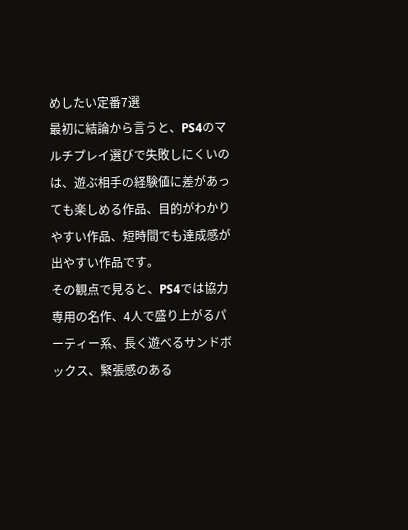めしたい定番7選
最初に結論から言うと、PS4のマルチプレイ選びで失敗しにくいのは、遊ぶ相手の経験値に差があっても楽しめる作品、目的がわかりやすい作品、短時間でも達成感が出やすい作品です。
その観点で見ると、PS4では協力専用の名作、4人で盛り上がるパーティー系、長く遊べるサンドボックス、緊張感のある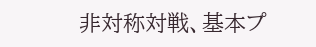非対称対戦、基本プ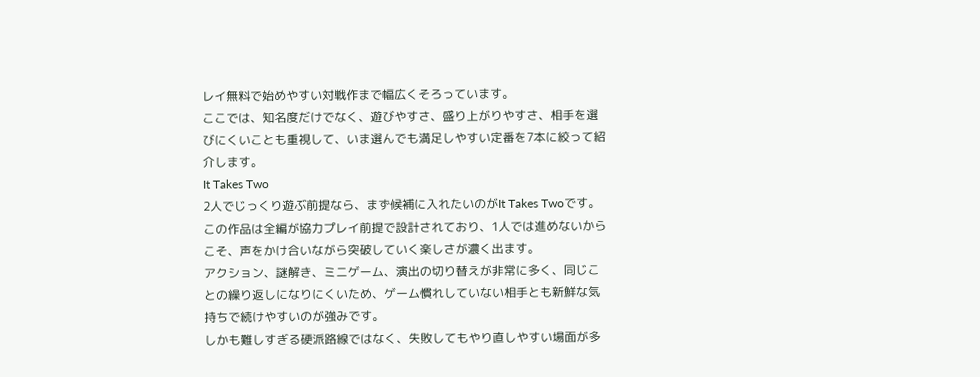レイ無料で始めやすい対戦作まで幅広くそろっています。
ここでは、知名度だけでなく、遊びやすさ、盛り上がりやすさ、相手を選びにくいことも重視して、いま選んでも満足しやすい定番を7本に絞って紹介します。
It Takes Two
2人でじっくり遊ぶ前提なら、まず候補に入れたいのがIt Takes Twoです。
この作品は全編が協力プレイ前提で設計されており、1人では進めないからこそ、声をかけ合いながら突破していく楽しさが濃く出ます。
アクション、謎解き、ミニゲーム、演出の切り替えが非常に多く、同じことの繰り返しになりにくいため、ゲーム慣れしていない相手とも新鮮な気持ちで続けやすいのが強みです。
しかも難しすぎる硬派路線ではなく、失敗してもやり直しやすい場面が多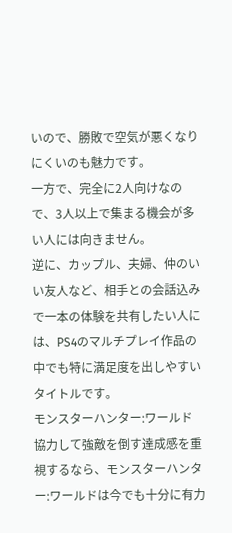いので、勝敗で空気が悪くなりにくいのも魅力です。
一方で、完全に2人向けなので、3人以上で集まる機会が多い人には向きません。
逆に、カップル、夫婦、仲のいい友人など、相手との会話込みで一本の体験を共有したい人には、PS4のマルチプレイ作品の中でも特に満足度を出しやすいタイトルです。
モンスターハンター:ワールド
協力して強敵を倒す達成感を重視するなら、モンスターハンター:ワールドは今でも十分に有力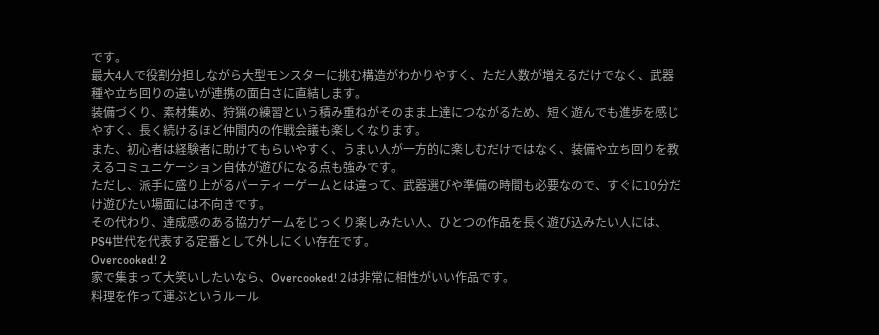です。
最大4人で役割分担しながら大型モンスターに挑む構造がわかりやすく、ただ人数が増えるだけでなく、武器種や立ち回りの違いが連携の面白さに直結します。
装備づくり、素材集め、狩猟の練習という積み重ねがそのまま上達につながるため、短く遊んでも進歩を感じやすく、長く続けるほど仲間内の作戦会議も楽しくなります。
また、初心者は経験者に助けてもらいやすく、うまい人が一方的に楽しむだけではなく、装備や立ち回りを教えるコミュニケーション自体が遊びになる点も強みです。
ただし、派手に盛り上がるパーティーゲームとは違って、武器選びや準備の時間も必要なので、すぐに10分だけ遊びたい場面には不向きです。
その代わり、達成感のある協力ゲームをじっくり楽しみたい人、ひとつの作品を長く遊び込みたい人には、PS4世代を代表する定番として外しにくい存在です。
Overcooked! 2
家で集まって大笑いしたいなら、Overcooked! 2は非常に相性がいい作品です。
料理を作って運ぶというルール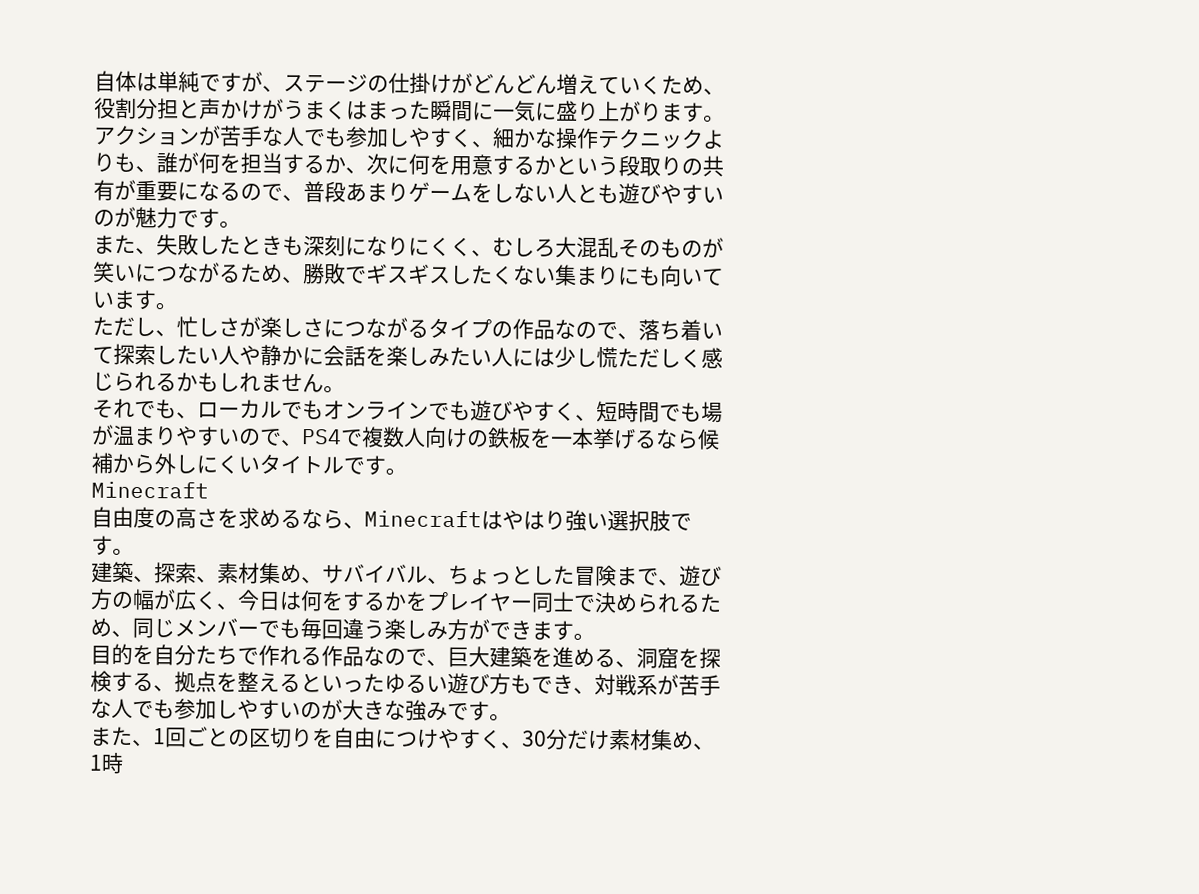自体は単純ですが、ステージの仕掛けがどんどん増えていくため、役割分担と声かけがうまくはまった瞬間に一気に盛り上がります。
アクションが苦手な人でも参加しやすく、細かな操作テクニックよりも、誰が何を担当するか、次に何を用意するかという段取りの共有が重要になるので、普段あまりゲームをしない人とも遊びやすいのが魅力です。
また、失敗したときも深刻になりにくく、むしろ大混乱そのものが笑いにつながるため、勝敗でギスギスしたくない集まりにも向いています。
ただし、忙しさが楽しさにつながるタイプの作品なので、落ち着いて探索したい人や静かに会話を楽しみたい人には少し慌ただしく感じられるかもしれません。
それでも、ローカルでもオンラインでも遊びやすく、短時間でも場が温まりやすいので、PS4で複数人向けの鉄板を一本挙げるなら候補から外しにくいタイトルです。
Minecraft
自由度の高さを求めるなら、Minecraftはやはり強い選択肢です。
建築、探索、素材集め、サバイバル、ちょっとした冒険まで、遊び方の幅が広く、今日は何をするかをプレイヤー同士で決められるため、同じメンバーでも毎回違う楽しみ方ができます。
目的を自分たちで作れる作品なので、巨大建築を進める、洞窟を探検する、拠点を整えるといったゆるい遊び方もでき、対戦系が苦手な人でも参加しやすいのが大きな強みです。
また、1回ごとの区切りを自由につけやすく、30分だけ素材集め、1時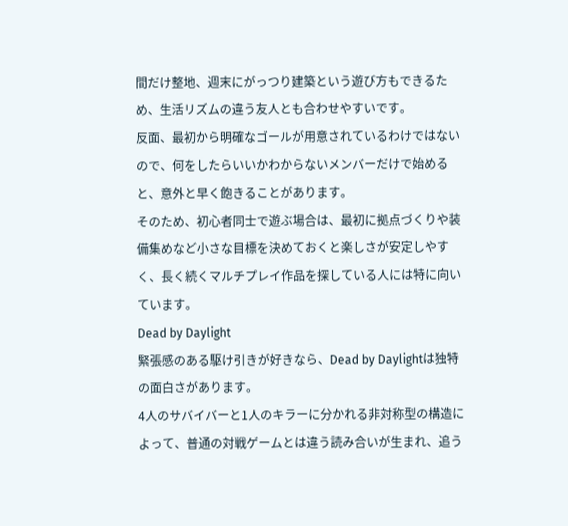間だけ整地、週末にがっつり建築という遊び方もできるため、生活リズムの違う友人とも合わせやすいです。
反面、最初から明確なゴールが用意されているわけではないので、何をしたらいいかわからないメンバーだけで始めると、意外と早く飽きることがあります。
そのため、初心者同士で遊ぶ場合は、最初に拠点づくりや装備集めなど小さな目標を決めておくと楽しさが安定しやすく、長く続くマルチプレイ作品を探している人には特に向いています。
Dead by Daylight
緊張感のある駆け引きが好きなら、Dead by Daylightは独特の面白さがあります。
4人のサバイバーと1人のキラーに分かれる非対称型の構造によって、普通の対戦ゲームとは違う読み合いが生まれ、追う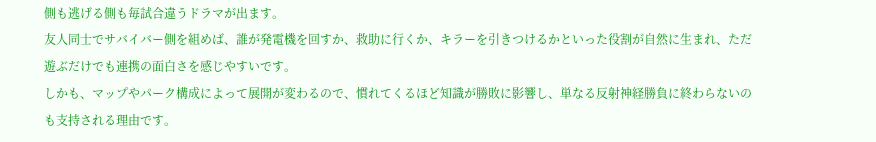側も逃げる側も毎試合違うドラマが出ます。
友人同士でサバイバー側を組めば、誰が発電機を回すか、救助に行くか、キラーを引きつけるかといった役割が自然に生まれ、ただ遊ぶだけでも連携の面白さを感じやすいです。
しかも、マップやパーク構成によって展開が変わるので、慣れてくるほど知識が勝敗に影響し、単なる反射神経勝負に終わらないのも支持される理由です。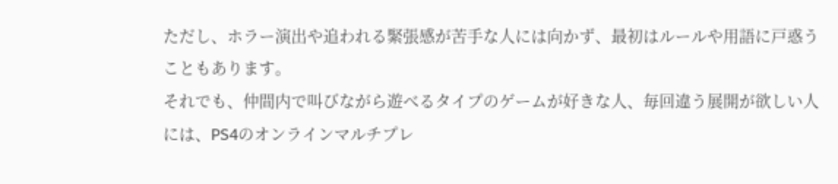ただし、ホラー演出や追われる緊張感が苦手な人には向かず、最初はルールや用語に戸惑うこともあります。
それでも、仲間内で叫びながら遊べるタイプのゲームが好きな人、毎回違う展開が欲しい人には、PS4のオンラインマルチプレ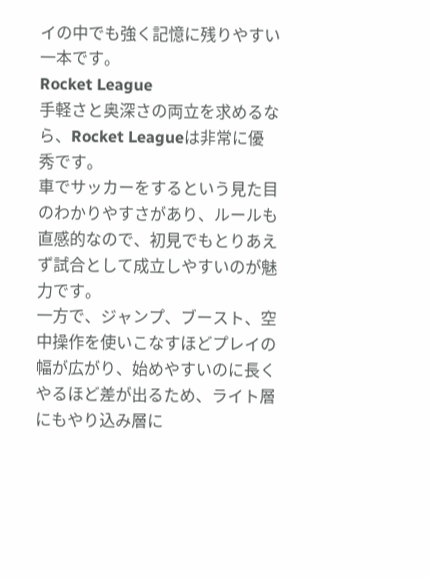イの中でも強く記憶に残りやすい一本です。
Rocket League
手軽さと奥深さの両立を求めるなら、Rocket Leagueは非常に優秀です。
車でサッカーをするという見た目のわかりやすさがあり、ルールも直感的なので、初見でもとりあえず試合として成立しやすいのが魅力です。
一方で、ジャンプ、ブースト、空中操作を使いこなすほどプレイの幅が広がり、始めやすいのに長くやるほど差が出るため、ライト層にもやり込み層に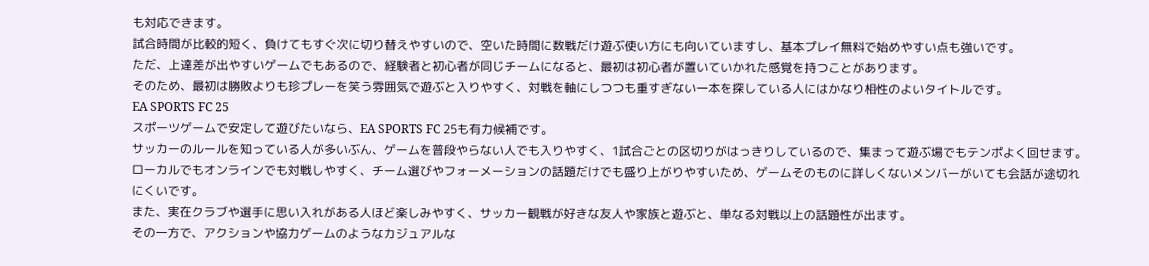も対応できます。
試合時間が比較的短く、負けてもすぐ次に切り替えやすいので、空いた時間に数戦だけ遊ぶ使い方にも向いていますし、基本プレイ無料で始めやすい点も強いです。
ただ、上達差が出やすいゲームでもあるので、経験者と初心者が同じチームになると、最初は初心者が置いていかれた感覚を持つことがあります。
そのため、最初は勝敗よりも珍プレーを笑う雰囲気で遊ぶと入りやすく、対戦を軸にしつつも重すぎない一本を探している人にはかなり相性のよいタイトルです。
EA SPORTS FC 25
スポーツゲームで安定して遊びたいなら、EA SPORTS FC 25も有力候補です。
サッカーのルールを知っている人が多いぶん、ゲームを普段やらない人でも入りやすく、1試合ごとの区切りがはっきりしているので、集まって遊ぶ場でもテンポよく回せます。
ローカルでもオンラインでも対戦しやすく、チーム選びやフォーメーションの話題だけでも盛り上がりやすいため、ゲームそのものに詳しくないメンバーがいても会話が途切れにくいです。
また、実在クラブや選手に思い入れがある人ほど楽しみやすく、サッカー観戦が好きな友人や家族と遊ぶと、単なる対戦以上の話題性が出ます。
その一方で、アクションや協力ゲームのようなカジュアルな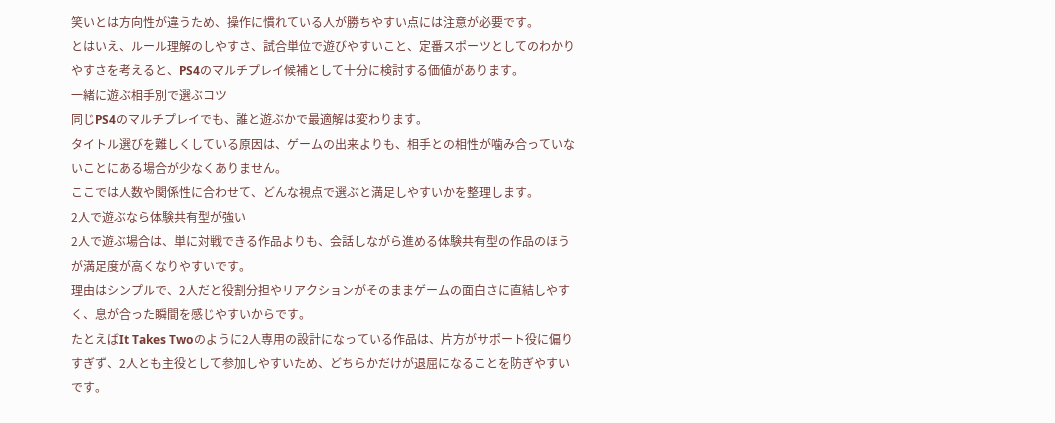笑いとは方向性が違うため、操作に慣れている人が勝ちやすい点には注意が必要です。
とはいえ、ルール理解のしやすさ、試合単位で遊びやすいこと、定番スポーツとしてのわかりやすさを考えると、PS4のマルチプレイ候補として十分に検討する価値があります。
一緒に遊ぶ相手別で選ぶコツ
同じPS4のマルチプレイでも、誰と遊ぶかで最適解は変わります。
タイトル選びを難しくしている原因は、ゲームの出来よりも、相手との相性が噛み合っていないことにある場合が少なくありません。
ここでは人数や関係性に合わせて、どんな視点で選ぶと満足しやすいかを整理します。
2人で遊ぶなら体験共有型が強い
2人で遊ぶ場合は、単に対戦できる作品よりも、会話しながら進める体験共有型の作品のほうが満足度が高くなりやすいです。
理由はシンプルで、2人だと役割分担やリアクションがそのままゲームの面白さに直結しやすく、息が合った瞬間を感じやすいからです。
たとえばIt Takes Twoのように2人専用の設計になっている作品は、片方がサポート役に偏りすぎず、2人とも主役として参加しやすいため、どちらかだけが退屈になることを防ぎやすいです。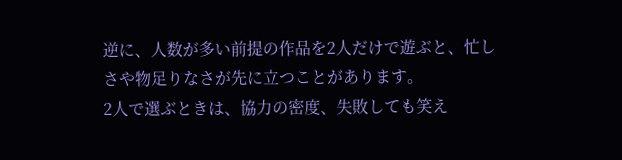逆に、人数が多い前提の作品を2人だけで遊ぶと、忙しさや物足りなさが先に立つことがあります。
2人で選ぶときは、協力の密度、失敗しても笑え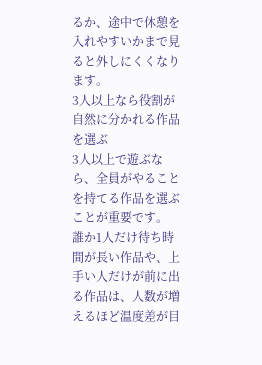るか、途中で休憩を入れやすいかまで見ると外しにくくなります。
3人以上なら役割が自然に分かれる作品を選ぶ
3人以上で遊ぶなら、全員がやることを持てる作品を選ぶことが重要です。
誰か1人だけ待ち時間が長い作品や、上手い人だけが前に出る作品は、人数が増えるほど温度差が目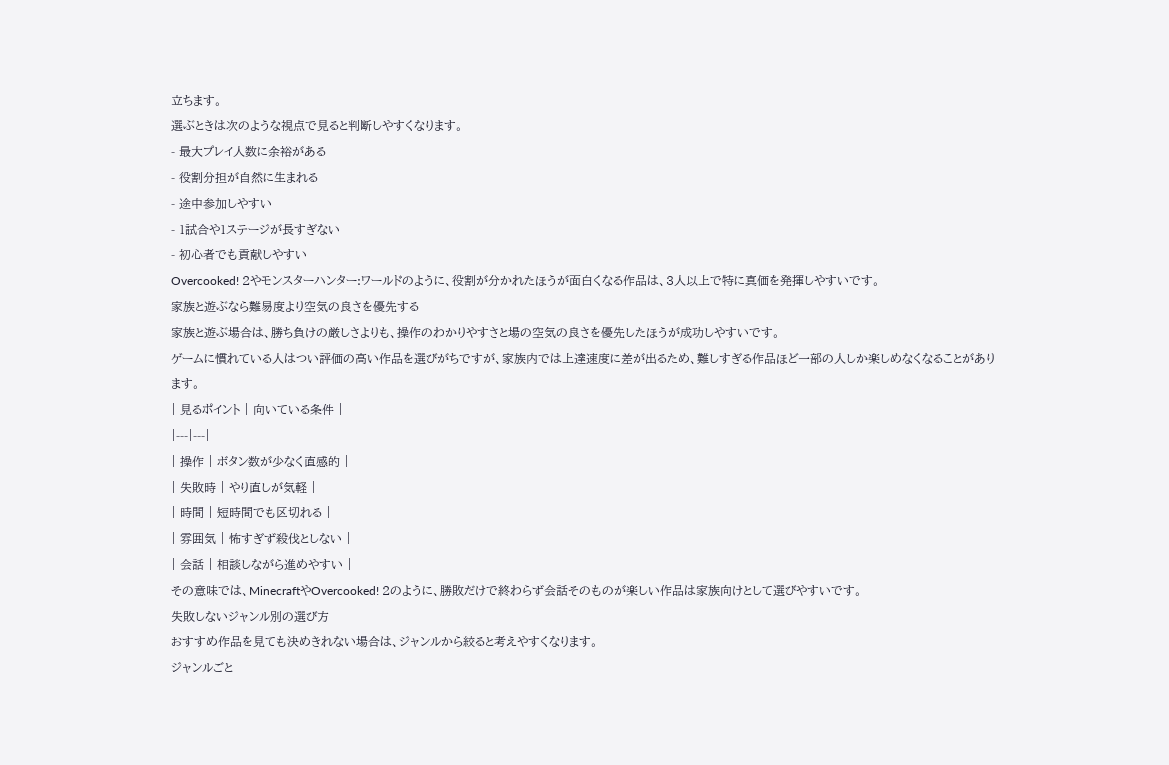立ちます。
選ぶときは次のような視点で見ると判断しやすくなります。
- 最大プレイ人数に余裕がある
- 役割分担が自然に生まれる
- 途中参加しやすい
- 1試合や1ステージが長すぎない
- 初心者でも貢献しやすい
Overcooked! 2やモンスターハンター:ワールドのように、役割が分かれたほうが面白くなる作品は、3人以上で特に真価を発揮しやすいです。
家族と遊ぶなら難易度より空気の良さを優先する
家族と遊ぶ場合は、勝ち負けの厳しさよりも、操作のわかりやすさと場の空気の良さを優先したほうが成功しやすいです。
ゲームに慣れている人はつい評価の高い作品を選びがちですが、家族内では上達速度に差が出るため、難しすぎる作品ほど一部の人しか楽しめなくなることがあります。
| 見るポイント | 向いている条件 |
|---|---|
| 操作 | ボタン数が少なく直感的 |
| 失敗時 | やり直しが気軽 |
| 時間 | 短時間でも区切れる |
| 雰囲気 | 怖すぎず殺伐としない |
| 会話 | 相談しながら進めやすい |
その意味では、MinecraftやOvercooked! 2のように、勝敗だけで終わらず会話そのものが楽しい作品は家族向けとして選びやすいです。
失敗しないジャンル別の選び方
おすすめ作品を見ても決めきれない場合は、ジャンルから絞ると考えやすくなります。
ジャンルごと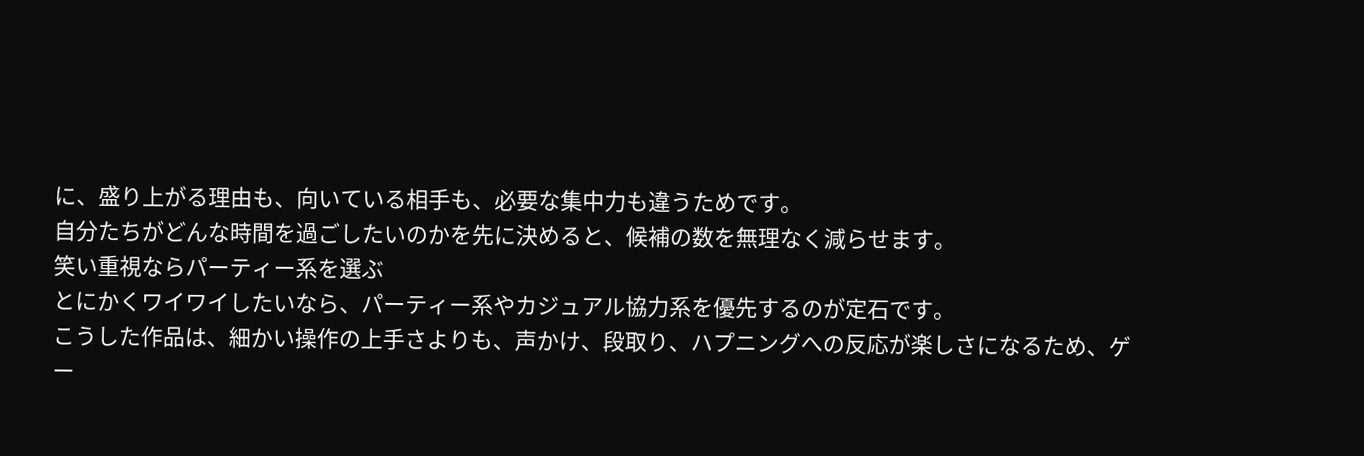に、盛り上がる理由も、向いている相手も、必要な集中力も違うためです。
自分たちがどんな時間を過ごしたいのかを先に決めると、候補の数を無理なく減らせます。
笑い重視ならパーティー系を選ぶ
とにかくワイワイしたいなら、パーティー系やカジュアル協力系を優先するのが定石です。
こうした作品は、細かい操作の上手さよりも、声かけ、段取り、ハプニングへの反応が楽しさになるため、ゲー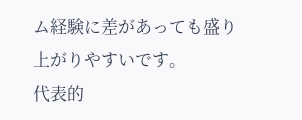ム経験に差があっても盛り上がりやすいです。
代表的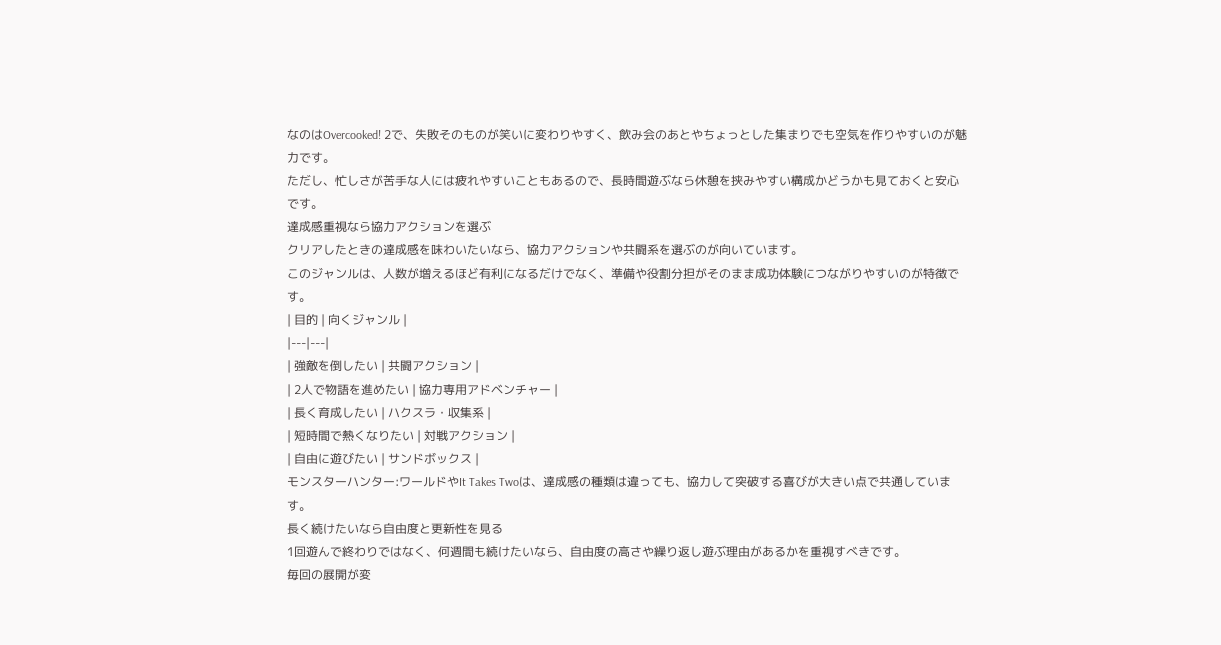なのはOvercooked! 2で、失敗そのものが笑いに変わりやすく、飲み会のあとやちょっとした集まりでも空気を作りやすいのが魅力です。
ただし、忙しさが苦手な人には疲れやすいこともあるので、長時間遊ぶなら休憩を挟みやすい構成かどうかも見ておくと安心です。
達成感重視なら協力アクションを選ぶ
クリアしたときの達成感を味わいたいなら、協力アクションや共闘系を選ぶのが向いています。
このジャンルは、人数が増えるほど有利になるだけでなく、準備や役割分担がそのまま成功体験につながりやすいのが特徴です。
| 目的 | 向くジャンル |
|---|---|
| 強敵を倒したい | 共闘アクション |
| 2人で物語を進めたい | 協力専用アドベンチャー |
| 長く育成したい | ハクスラ・収集系 |
| 短時間で熱くなりたい | 対戦アクション |
| 自由に遊びたい | サンドボックス |
モンスターハンター:ワールドやIt Takes Twoは、達成感の種類は違っても、協力して突破する喜びが大きい点で共通しています。
長く続けたいなら自由度と更新性を見る
1回遊んで終わりではなく、何週間も続けたいなら、自由度の高さや繰り返し遊ぶ理由があるかを重視すべきです。
毎回の展開が変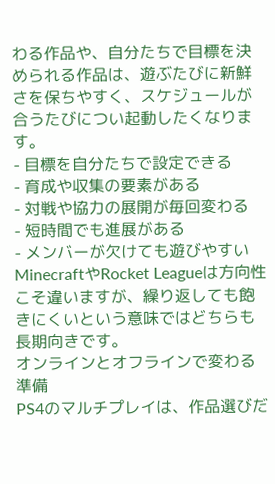わる作品や、自分たちで目標を決められる作品は、遊ぶたびに新鮮さを保ちやすく、スケジュールが合うたびについ起動したくなります。
- 目標を自分たちで設定できる
- 育成や収集の要素がある
- 対戦や協力の展開が毎回変わる
- 短時間でも進展がある
- メンバーが欠けても遊びやすい
MinecraftやRocket Leagueは方向性こそ違いますが、繰り返しても飽きにくいという意味ではどちらも長期向きです。
オンラインとオフラインで変わる準備
PS4のマルチプレイは、作品選びだ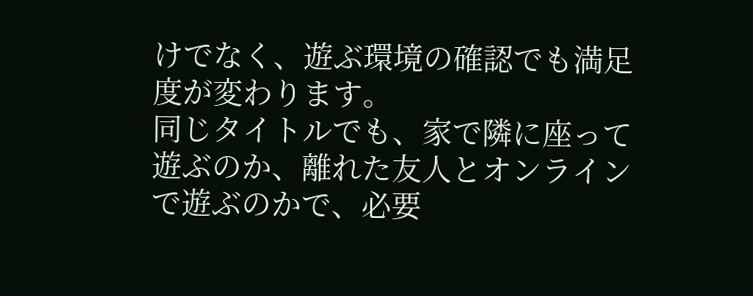けでなく、遊ぶ環境の確認でも満足度が変わります。
同じタイトルでも、家で隣に座って遊ぶのか、離れた友人とオンラインで遊ぶのかで、必要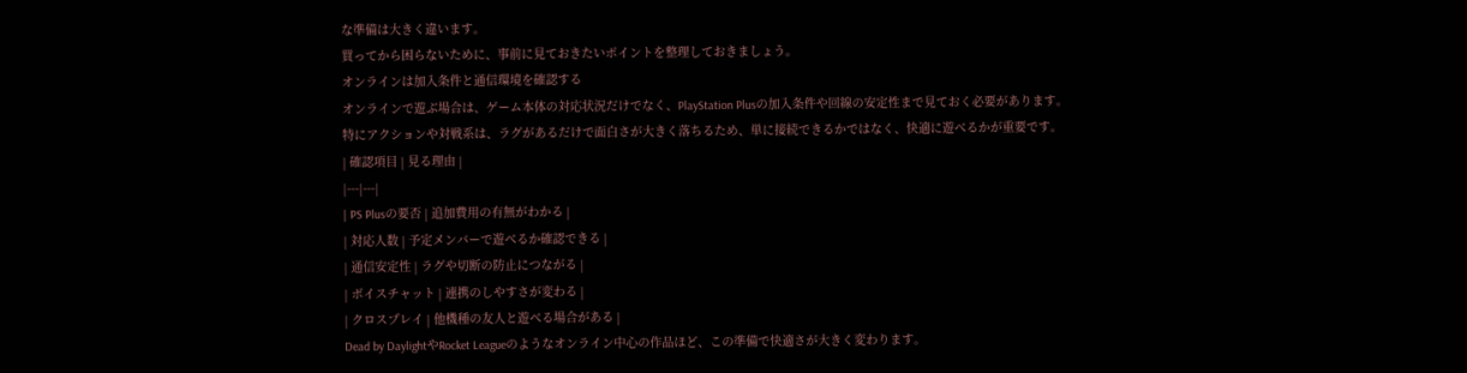な準備は大きく違います。
買ってから困らないために、事前に見ておきたいポイントを整理しておきましょう。
オンラインは加入条件と通信環境を確認する
オンラインで遊ぶ場合は、ゲーム本体の対応状況だけでなく、PlayStation Plusの加入条件や回線の安定性まで見ておく必要があります。
特にアクションや対戦系は、ラグがあるだけで面白さが大きく落ちるため、単に接続できるかではなく、快適に遊べるかが重要です。
| 確認項目 | 見る理由 |
|---|---|
| PS Plusの要否 | 追加費用の有無がわかる |
| 対応人数 | 予定メンバーで遊べるか確認できる |
| 通信安定性 | ラグや切断の防止につながる |
| ボイスチャット | 連携のしやすさが変わる |
| クロスプレイ | 他機種の友人と遊べる場合がある |
Dead by DaylightやRocket Leagueのようなオンライン中心の作品ほど、この準備で快適さが大きく変わります。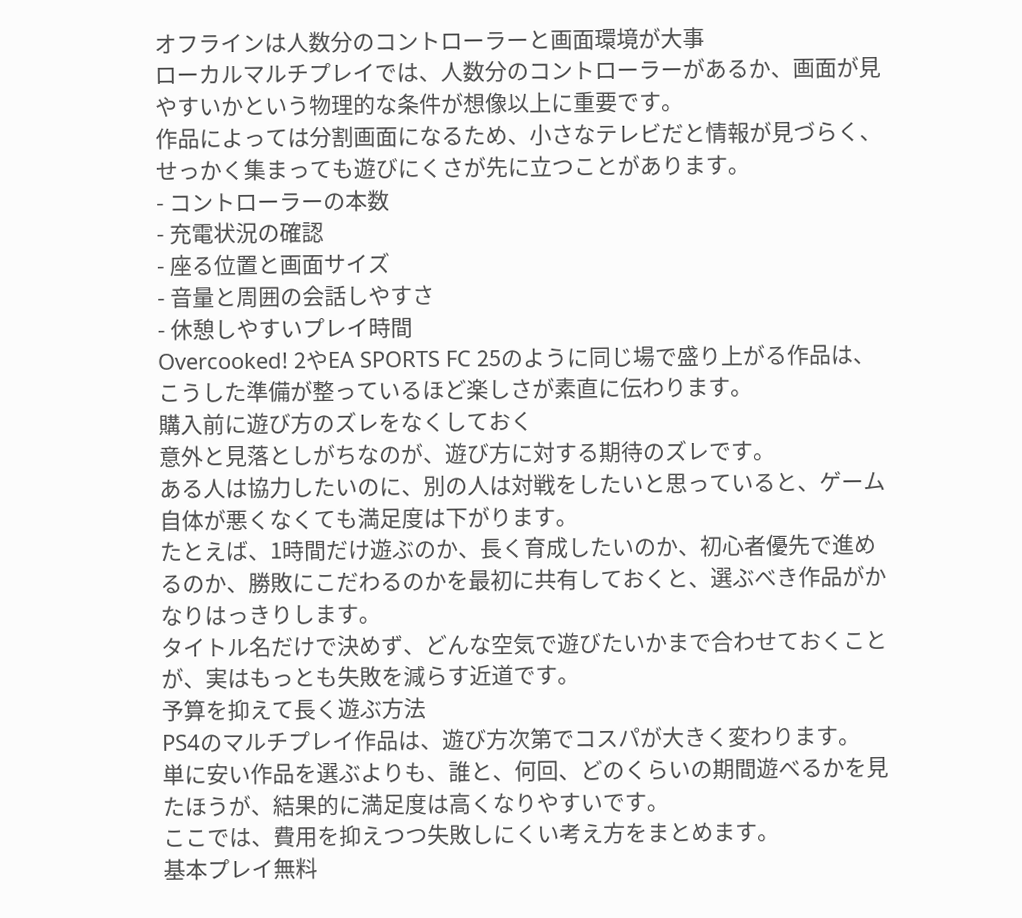オフラインは人数分のコントローラーと画面環境が大事
ローカルマルチプレイでは、人数分のコントローラーがあるか、画面が見やすいかという物理的な条件が想像以上に重要です。
作品によっては分割画面になるため、小さなテレビだと情報が見づらく、せっかく集まっても遊びにくさが先に立つことがあります。
- コントローラーの本数
- 充電状況の確認
- 座る位置と画面サイズ
- 音量と周囲の会話しやすさ
- 休憩しやすいプレイ時間
Overcooked! 2やEA SPORTS FC 25のように同じ場で盛り上がる作品は、こうした準備が整っているほど楽しさが素直に伝わります。
購入前に遊び方のズレをなくしておく
意外と見落としがちなのが、遊び方に対する期待のズレです。
ある人は協力したいのに、別の人は対戦をしたいと思っていると、ゲーム自体が悪くなくても満足度は下がります。
たとえば、1時間だけ遊ぶのか、長く育成したいのか、初心者優先で進めるのか、勝敗にこだわるのかを最初に共有しておくと、選ぶべき作品がかなりはっきりします。
タイトル名だけで決めず、どんな空気で遊びたいかまで合わせておくことが、実はもっとも失敗を減らす近道です。
予算を抑えて長く遊ぶ方法
PS4のマルチプレイ作品は、遊び方次第でコスパが大きく変わります。
単に安い作品を選ぶよりも、誰と、何回、どのくらいの期間遊べるかを見たほうが、結果的に満足度は高くなりやすいです。
ここでは、費用を抑えつつ失敗しにくい考え方をまとめます。
基本プレイ無料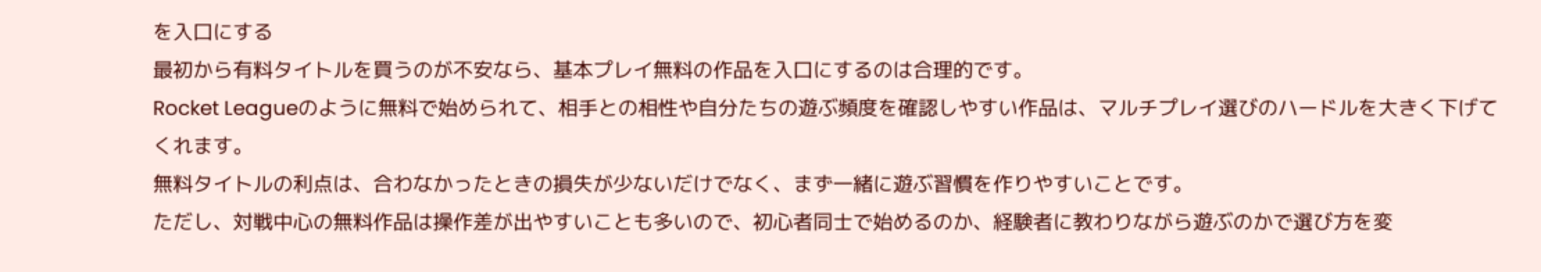を入口にする
最初から有料タイトルを買うのが不安なら、基本プレイ無料の作品を入口にするのは合理的です。
Rocket Leagueのように無料で始められて、相手との相性や自分たちの遊ぶ頻度を確認しやすい作品は、マルチプレイ選びのハードルを大きく下げてくれます。
無料タイトルの利点は、合わなかったときの損失が少ないだけでなく、まず一緒に遊ぶ習慣を作りやすいことです。
ただし、対戦中心の無料作品は操作差が出やすいことも多いので、初心者同士で始めるのか、経験者に教わりながら遊ぶのかで選び方を変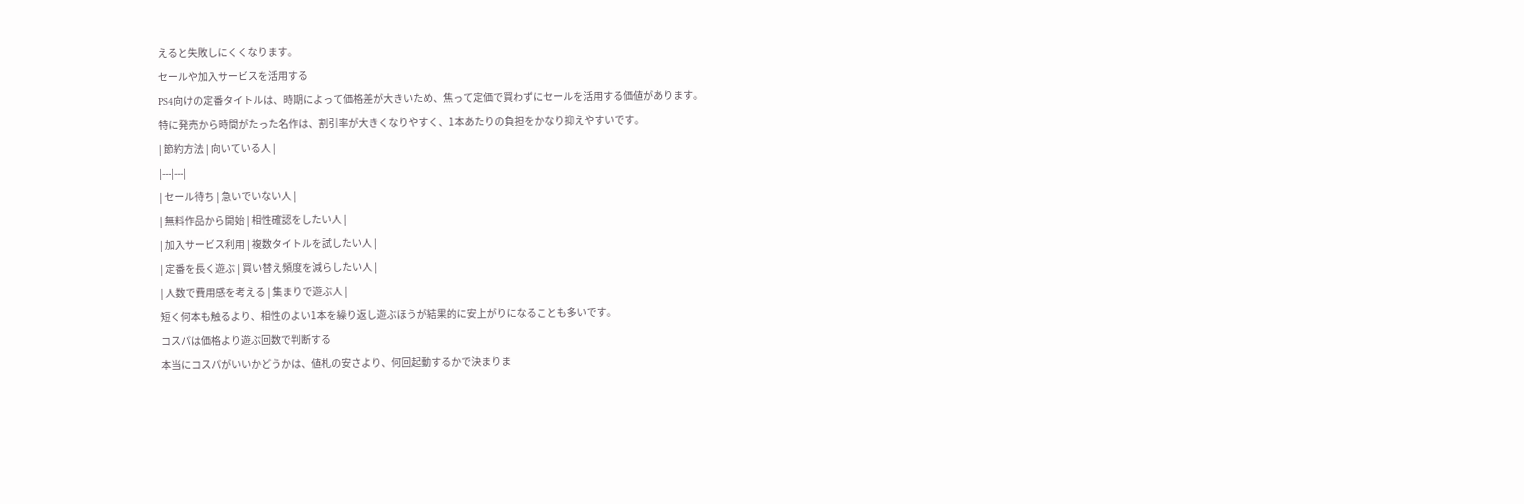えると失敗しにくくなります。
セールや加入サービスを活用する
PS4向けの定番タイトルは、時期によって価格差が大きいため、焦って定価で買わずにセールを活用する価値があります。
特に発売から時間がたった名作は、割引率が大きくなりやすく、1本あたりの負担をかなり抑えやすいです。
| 節約方法 | 向いている人 |
|---|---|
| セール待ち | 急いでいない人 |
| 無料作品から開始 | 相性確認をしたい人 |
| 加入サービス利用 | 複数タイトルを試したい人 |
| 定番を長く遊ぶ | 買い替え頻度を減らしたい人 |
| 人数で費用感を考える | 集まりで遊ぶ人 |
短く何本も触るより、相性のよい1本を繰り返し遊ぶほうが結果的に安上がりになることも多いです。
コスパは価格より遊ぶ回数で判断する
本当にコスパがいいかどうかは、値札の安さより、何回起動するかで決まりま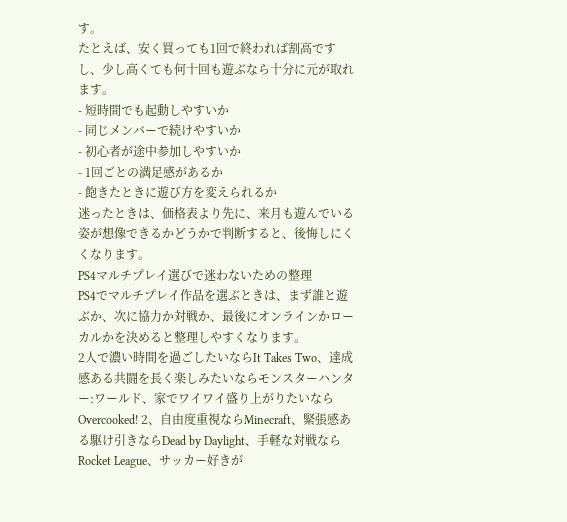す。
たとえば、安く買っても1回で終われば割高ですし、少し高くても何十回も遊ぶなら十分に元が取れます。
- 短時間でも起動しやすいか
- 同じメンバーで続けやすいか
- 初心者が途中参加しやすいか
- 1回ごとの満足感があるか
- 飽きたときに遊び方を変えられるか
迷ったときは、価格表より先に、来月も遊んでいる姿が想像できるかどうかで判断すると、後悔しにくくなります。
PS4マルチプレイ選びで迷わないための整理
PS4でマルチプレイ作品を選ぶときは、まず誰と遊ぶか、次に協力か対戦か、最後にオンラインかローカルかを決めると整理しやすくなります。
2人で濃い時間を過ごしたいならIt Takes Two、達成感ある共闘を長く楽しみたいならモンスターハンター:ワールド、家でワイワイ盛り上がりたいならOvercooked! 2、自由度重視ならMinecraft、緊張感ある駆け引きならDead by Daylight、手軽な対戦ならRocket League、サッカー好きが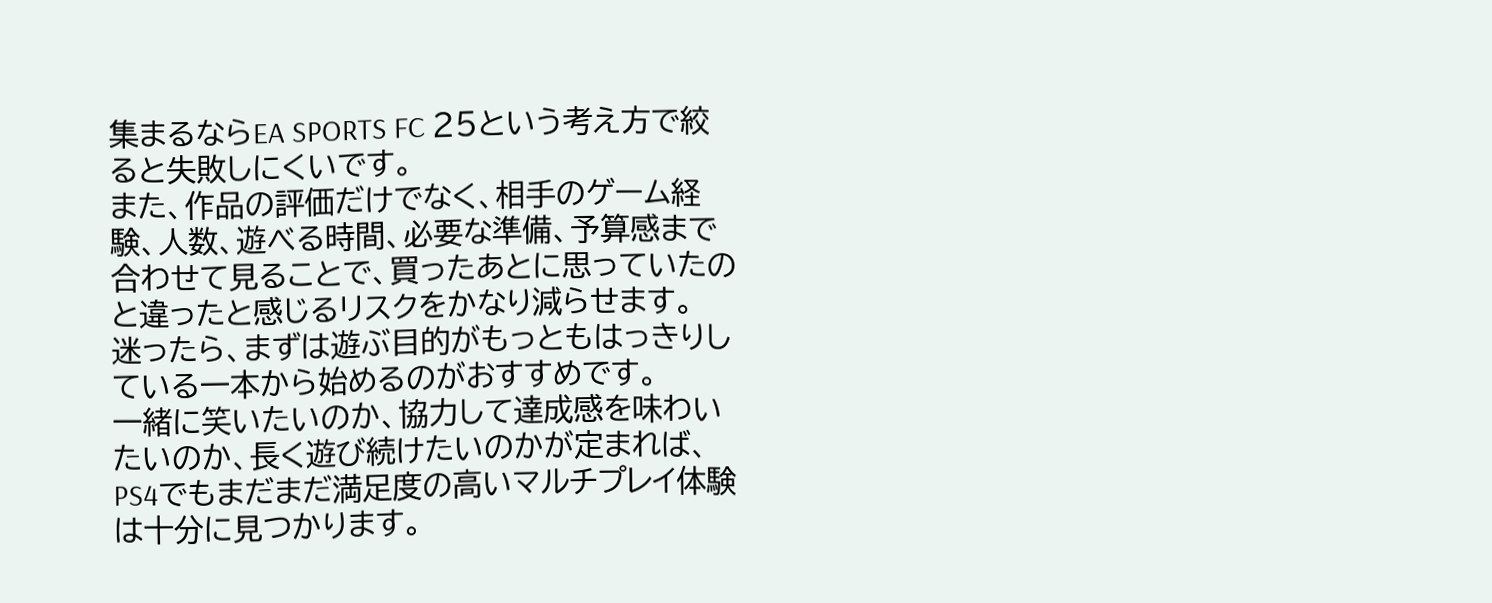集まるならEA SPORTS FC 25という考え方で絞ると失敗しにくいです。
また、作品の評価だけでなく、相手のゲーム経験、人数、遊べる時間、必要な準備、予算感まで合わせて見ることで、買ったあとに思っていたのと違ったと感じるリスクをかなり減らせます。
迷ったら、まずは遊ぶ目的がもっともはっきりしている一本から始めるのがおすすめです。
一緒に笑いたいのか、協力して達成感を味わいたいのか、長く遊び続けたいのかが定まれば、PS4でもまだまだ満足度の高いマルチプレイ体験は十分に見つかります。